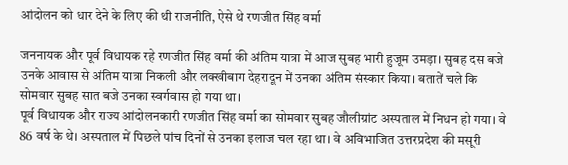आंदोलन को धार देने के लिए की थी राजनीति, ऐसे थे रणजीत सिंह वर्मा

जननायक और पूर्व विधायक रहे रणजीत सिंह वर्मा की अंतिम यात्रा में आज सुबह भारी हुजूम उमड़ा। सुबह दस बजे उनके आवास से अंतिम यात्रा निकली और लक्खीबाग देहरादून में उनका अंतिम संस्कार किया। बतातें चले कि सोमवार सुबह सात बजे उनका स्वर्गवास हो गया था।
पूर्व विधायक और राज्य आंदोलनकारी रणजीत सिंह वर्मा का सोमवार सुबह जौलीग्रांट अस्पताल में निधन हो गया। वे 86 वर्ष के थे। अस्पताल में पिछले पांच दिनों से उनका इलाज चल रहा था। वे अविभाजित उत्तरप्रदेश की मसूरी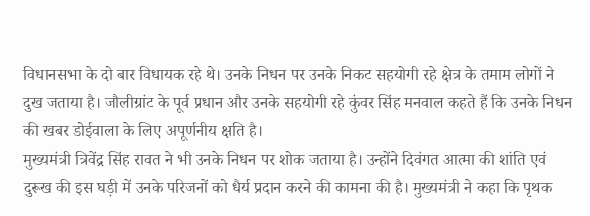विधानसभा के दो बार विधायक रहे थे। उनके निधन पर उनके निकट सहयोगी रहे क्षेत्र के तमाम लोगों ने दुख जताया है। जौलीग्रांट के पूर्व प्रधान और उनके सहयोगी रहे कुंवर सिंह मनवाल कहते हैं कि उनके निधन की खबर डोईवाला के लिए अपूर्णनीय क्षति है।
मुख्यमंत्री त्रिवेंद्र सिंह रावत ने भी उनके निधन पर शोक जताया है। उन्होंने दिवंगत आत्मा की शांति एवं दुरूख की इस घड़ी में उनके परिजनों को धैर्य प्रदान करने की कामना की है। मुख्यमंत्री ने कहा कि पृथक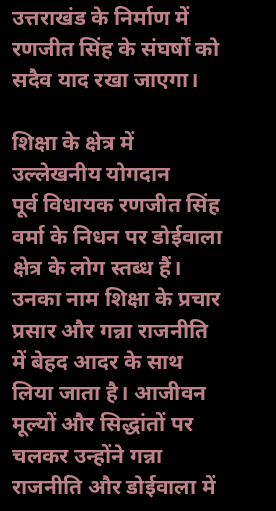उत्तराखंड के निर्माण में रणजीत सिंह के संघर्षों को सदैव याद रखा जाएगा।

शिक्षा के क्षेत्र में उल्लेखनीय योगदान
पूर्व विधायक रणजीत सिंह वर्मा के निधन पर डोईवाला क्षेत्र के लोग स्तब्ध हैं। उनका नाम शिक्षा के प्रचार प्रसार और गन्ना राजनीति में बेहद आदर के साथ लिया जाता है। आजीवन मूल्यों और सिद्धांतों पर चलकर उन्होंने गन्ना राजनीति और डोईवाला में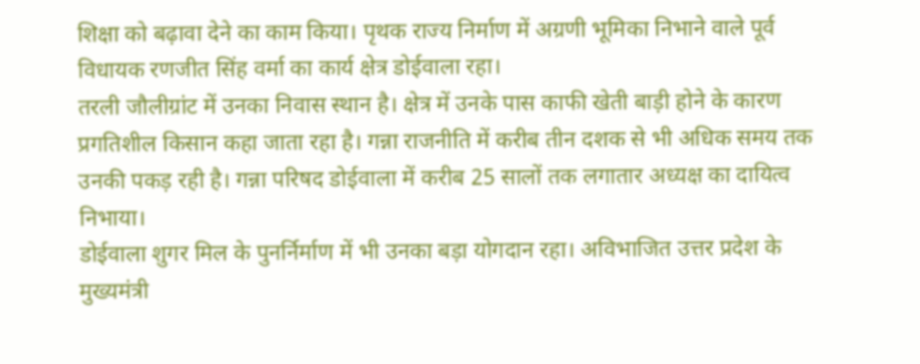शिक्षा को बढ़ावा देने का काम किया। पृथक राज्य निर्माण में अग्रणी भूमिका निभाने वाले पूर्व विधायक रणजीत सिंह वर्मा का कार्य क्षेत्र डोईवाला रहा।
तरली जौलीग्रांट में उनका निवास स्थान है। क्षेत्र में उनके पास काफी खेती बाड़ी होने के कारण प्रगतिशील किसान कहा जाता रहा है। गन्ना राजनीति में करीब तीन दशक से भी अधिक समय तक उनकी पकड़ रही है। गन्ना परिषद डोईवाला में करीब 25 सालों तक लगातार अध्यक्ष का दायित्व निभाया।
डोईवाला शुगर मिल के पुनर्निर्माण में भी उनका बड़ा योगदान रहा। अविभाजित उत्तर प्रदेश के मुख्यमंत्री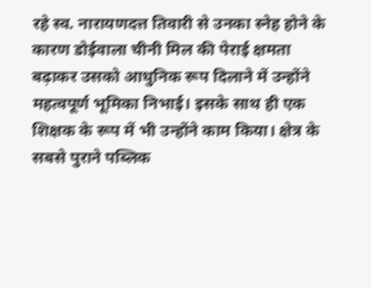रहे स्व. नारायणदत्त तिवारी से उनका स्नेह होने के कारण डोईवाला चीनी मिल की पेराई क्षमता बढ़ाकर उसको आधुनिक रूप दिलाने में उन्होंने महत्वपूर्ण भूमिका निभाई। इसके साथ ही एक शिक्षक के रूप में भी उन्होंने काम किया। क्षेत्र के सबसे पुराने पब्लिक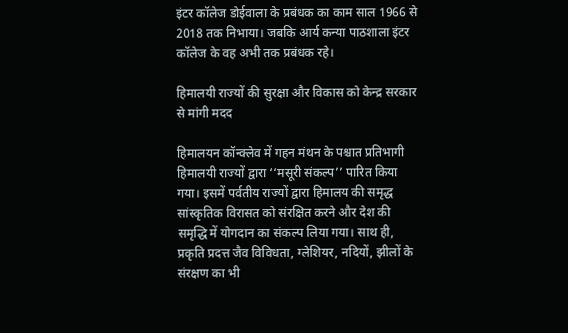इंटर कॉलेज डोईवाला के प्रबंधक का काम साल 1966 से 2018 तक निभाया। जबकि आर्य कन्या पाठशाला इंटर कॉलेज के वह अभी तक प्रबंधक रहे।

हिमालयी राज्यों की सुरक्षा और विकास को केन्द्र सरकार से मांगी मदद

हिमालयन कॉन्क्लेव में गहन मंथन के पश्चात प्रतिभागी हिमालयी राज्यों द्वारा ‘‘मसूरी संकल्प’’ पारित किया गया। इसमें पर्वतीय राज्यों द्वारा हिमालय की समृद्ध सांस्कृतिक विरासत को संरक्षित करने और देश की समृद्धि में योगदान का संकल्प लिया गया। साथ ही, प्रकृति प्रदत्त जैव विविधता, ग्लेशियर, नदियों, झीलों के संरक्षण का भी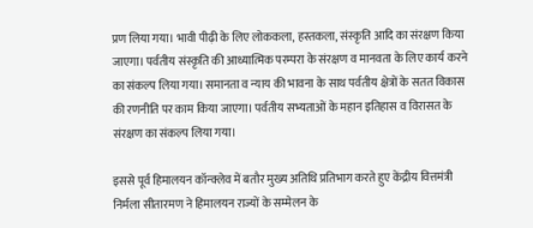प्रण लिया गया। भावी पीढ़ी के लिए लोककला, हस्तकला, संस्कृति आदि का संरक्षण किया जाएगा। पर्वतीय संस्कृति की आध्यात्मिक परम्परा के संरक्षण व मानवता के लिए कार्य करने का संकल्प लिया गया। समानता व न्याय की भावना के साथ पर्वतीय क्षेत्रों के सतत विकास की रणनीति पर काम किया जाएगा। पर्वतीय सभ्यताओं के महान इतिहास व विरासत के संरक्षण का संकल्प लिया गया।

इससे पूर्व हिमालयन कॉन्क्लेव में बतौर मुख्य अतिथि प्रतिभाग करते हुए केंद्रीय वित्तमंत्री निर्मला सीतारमण ने हिमालयन राज्यों के सम्मेलन के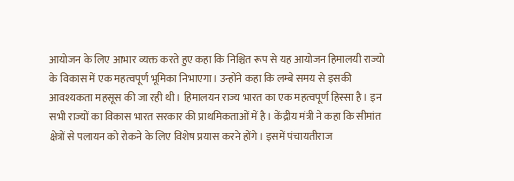आयोजन के लिए आभार व्यक्त करते हुए कहा कि निश्चित रूप से यह आयोजन हिमालयी राज्यो के विकास में एक महत्वपूर्ण भूमिका निभाएगा। उन्होंने कहा कि लम्बे समय से इसकी आवश्यकता महसूस की जा रही थी। हिमालयन राज्य भारत का एक महत्वपूर्ण हिस्सा है। इन सभी राज्यों का विकास भारत सरकार की प्राथमिकताओं में है। केंद्रीय मंत्री ने कहा कि सीमांत क्षेत्रों से पलायन को रोकने के लिए विशेष प्रयास करने होंगे। इसमें पंचायतीराज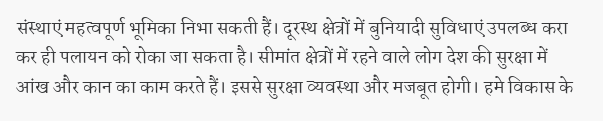संस्थाएं महत्वपूर्ण भूमिका निभा सकती हैं। दूरस्थ क्षेत्रों में बुनियादी सुविधाएं उपलब्ध करा कर ही पलायन को रोका जा सकता है। सीमांत क्षेत्रों में रहने वाले लोग देश की सुरक्षा में आंख और कान का काम करते हैं। इससे सुरक्षा व्यवस्था और मजबूत होगी। हमे विकास के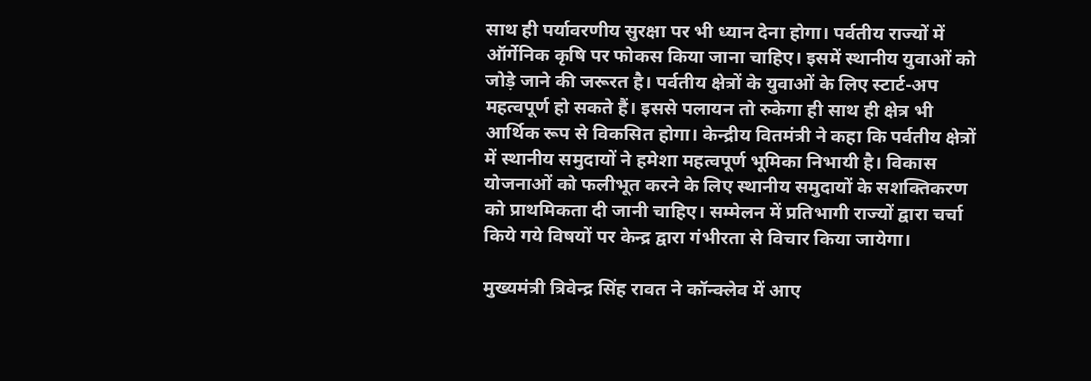साथ ही पर्यावरणीय सुरक्षा पर भी ध्यान देना होगा। पर्वतीय राज्यों में ऑर्गेनिक कृषि पर फोकस किया जाना चाहिए। इसमें स्थानीय युवाओं को जोड़े जाने की जरूरत है। पर्वतीय क्षेत्रों के युवाओं के लिए स्टार्ट-अप महत्वपूर्ण हो सकते हैं। इससे पलायन तो रुकेगा ही साथ ही क्षेत्र भी आर्थिक रूप से विकसित होगा। केन्द्रीय वितमंत्री ने कहा कि पर्वतीय क्षेत्रों में स्थानीय समुदायों ने हमेशा महत्वपूर्ण भूमिका निभायी है। विकास योजनाओं को फलीभूत करने के लिए स्थानीय समुदायों के सशक्तिकरण को प्राथमिकता दी जानी चाहिए। सम्मेलन में प्रतिभागी राज्यों द्वारा चर्चा किये गये विषयों पर केन्द्र द्वारा गंभीरता से विचार किया जायेगा।

मुख्यमंत्री त्रिवेन्द्र सिंह रावत ने कॉन्क्लेव में आए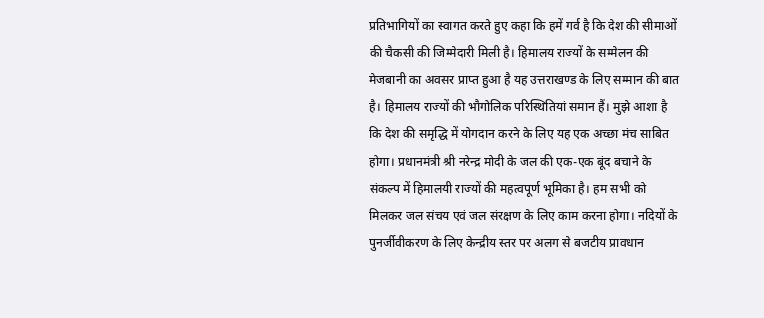प्रतिभागियों का स्वागत करते हुए कहा कि हमें गर्व है कि देश की सीमाओं की चैकसी की जिम्मेदारी मिली है। हिमालय राज्यों के सम्मेलन की मेजबानी का अवसर प्राप्त हुआ है यह उत्तराखण्ड के लिए सम्मान की बात है। हिमालय राज्यों की भौगोलिक परिस्थितियां समान हैं। मुझे आशा है कि देश की समृद्धि में योगदान करने के लिए यह एक अच्छा मंच साबित होगा। प्रधानमंत्री श्री नरेन्द्र मोदी के जल की एक-एक बूंद बचाने के संकल्प में हिमालयी राज्यों की महत्वपूर्ण भूमिका है। हम सभी को मिलकर जल संचय एवं जल संरक्षण के लिए काम करना होगा। नदियों के पुनर्जीवीकरण के लिए केन्द्रीय स्तर पर अलग से बजटीय प्रावधान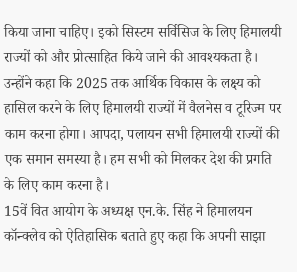किया जाना चाहिए। इको सिस्टम सर्विसिज के लिए हिमालयी राज्यों को और प्रोत्साहित किये जाने की आवश्यकता है। उन्होंने कहा कि 2025 तक आर्थिक विकास के लक्ष्य को हासिल करने के लिए हिमालयी राज्यों में वैलनेस व टूरिज्म पर काम करना होगा। आपदा, पलायन सभी हिमालयी राज्यों की एक समान समस्या है। हम सभी को मिलकर देश की प्रगति के लिए काम करना है।
15वें वित आयोग के अध्यक्ष एन.के. सिंह ने हिमालयन कॉन्क्लेव को ऐतिहासिक बताते हुए कहा कि अपनी साझा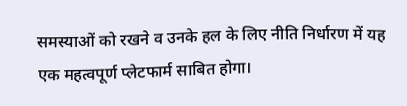समस्याओं को रखने व उनके हल के लिए नीति निर्धारण में यह एक महत्वपूर्ण प्लेटफार्म साबित होगा।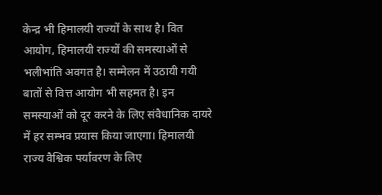केन्द्र भी हिमालयी राज्यों के साथ है। वित आयोग, हिमालयी राज्यों की समस्याओं से भलीभांति अवगत है। सम्मेलन में उठायी गयी बातों से वित्त आयोग भी सहमत है। इन समस्याओं को दूर करने के लिए संवैधानिक दायरे में हर सम्भव प्रयास किया जाएगा। हिमालयी राज्य वैश्विक पर्यावरण के लिए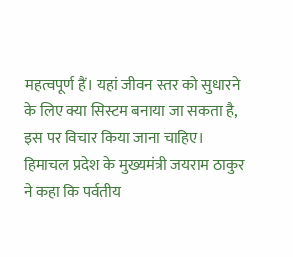महत्वपूर्ण हैं। यहां जीवन स्तर को सुधारने के लिए क्या सिस्टम बनाया जा सकता है, इस पर विचार किया जाना चाहिए। हिमाचल प्रदेश के मुख्यमंत्री जयराम ठाकुर ने कहा कि पर्वतीय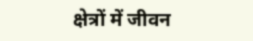क्षेत्रों में जीवन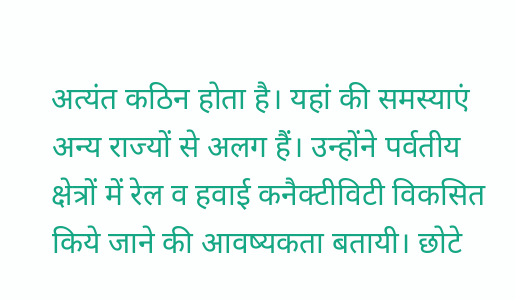अत्यंत कठिन होता है। यहां की समस्याएं अन्य राज्यों से अलग हैं। उन्होंने पर्वतीय क्षेत्रों में रेल व हवाई कनैक्टीविटी विकसित किये जाने की आवष्यकता बतायी। छोटे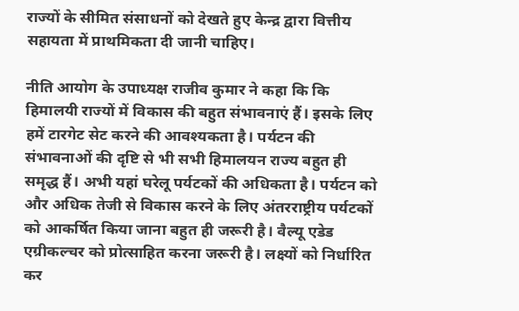राज्यों के सीमित संसाधनों को देखते हुए केन्द्र द्वारा वित्तीय सहायता में प्राथमिकता दी जानी चाहिए।

नीति आयोग के उपाध्यक्ष राजीव कुमार ने कहा कि कि हिमालयी राज्यों में विकास की बहुत संभावनाएं हैं। इसके लिए हमें टारगेट सेट करने की आवश्यकता है। पर्यटन की संभावनाओं की दृष्टि से भी सभी हिमालयन राज्य बहुत ही समृद्ध हैं। अभी यहां घरेलू पर्यटकों की अधिकता है। पर्यटन को और अधिक तेजी से विकास करने के लिए अंतरराष्ट्रीय पर्यटकों को आकर्षित किया जाना बहुत ही जरूरी है। वैल्यू एडेड एग्रीकल्चर को प्रोत्साहित करना जरूरी है। लक्ष्यों को निर्धारित कर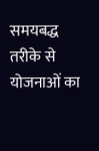समयबद्ध तरीके से योजनाओं का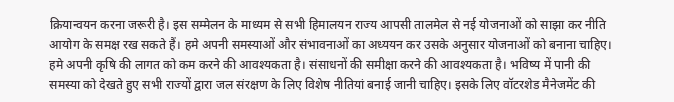क्रियान्वयन करना जरूरी है। इस सम्मेलन के माध्यम से सभी हिमालयन राज्य आपसी तालमेल से नई योजनाओं को साझा कर नीति आयोग के समक्ष रख सकते हैं। हमे अपनी समस्याओं और संभावनाओं का अध्ययन कर उसके अनुसार योजनाओं को बनाना चाहिए। हमे अपनी कृषि की लागत को कम करने की आवश्यकता है। संसाधनों की समीक्षा करने की आवश्यकता है। भविष्य में पानी की समस्या को देखते हुए सभी राज्यों द्वारा जल संरक्षण के लिए विशेष नीतियां बनाई जानी चाहिए। इसके लिए वॉटरशेड मैनेजमेंट की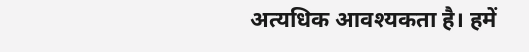अत्यधिक आवश्यकता है। हमें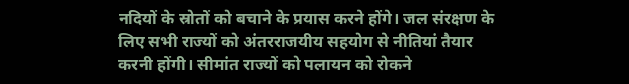नदियों के स्रोतों को बचाने के प्रयास करने होंगे। जल संरक्षण के लिए सभी राज्यों को अंतरराजयीय सहयोग से नीतियां तैयार करनी होंगी। सीमांत राज्यों को पलायन को रोकने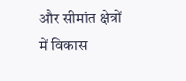और सीमांत क्षेत्रों में विकास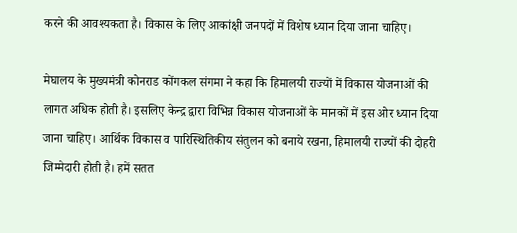करने की आवश्यकता है। विकास के लिए आकांक्षी जनपदों में विशेष ध्यान दिया जाना चाहिए।

मेघालय के मुख्यमंत्री कोनराड कोंगकल संगमा ने कहा कि हिमालयी राज्यों में विकास योजनाओं की लागत अधिक होती है। इसलिए केन्द्र द्वारा विभिन्न विकास योजनाओं के मानकों में इस ओर ध्यान दिया जाना चाहिए। आर्थिक विकास व पारिस्थितिकीय संतुलन को बनाये रखना, हिमालयी राज्यों की दोहरी जिम्मेदारी होती है। हमें सतत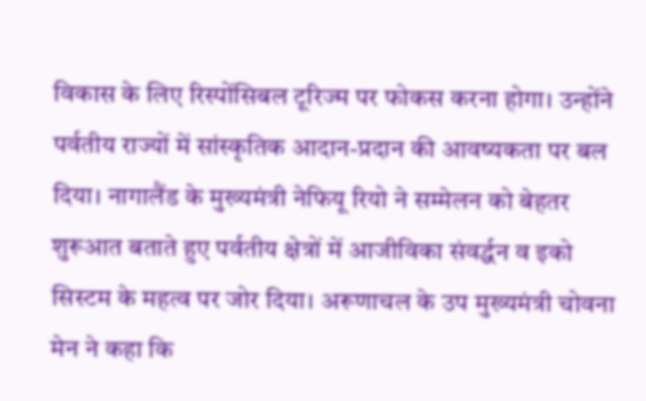विकास के लिए रिस्पोंसिबल टूरिज्म पर फोकस करना होगा। उन्होंने पर्वतीय राज्यों में सांस्कृतिक आदान-प्रदान की आवष्यकता पर बल दिया। नागालैंड के मुख्यमंत्री नेफियू रियो ने सम्मेलन को बेहतर शुरूआत बताते हुए पर्वतीय क्षेत्रों में आजीविका संवर्द्धन व इको सिस्टम के महत्व पर जोर दिया। अरूणाचल के उप मुख्यमंत्री चोवना मेन ने कहा कि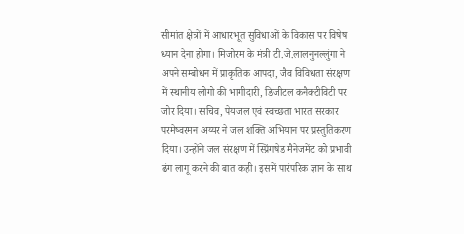सीमांत क्षेत्रों में आधारभूत सुविधाओं के विकास पर विषेष ध्यान देना होगा। मिजोरम के मंत्री टी.जे.लालनुनल्लुंगा ने अपने सम्बोधन में प्राकृतिक आपदा, जैव विविधता संरक्षण में स्थानीय लोगो की भागीदारी, डिजीटल कनैक्टीविटी पर जोर दिया। सचिव, पेयजल एवं स्वच्छता भारत सरकार परमेष्वरमन अय्यर ने जल शक्ति अभियान पर प्रस्तुतिकरण दिया। उन्होंने जल संरक्षण में स्प्रिंगषेड मैनेजमेंट को प्रभावी ढंग लागू करने की बात कही। इसमें पारंपरिक ज्ञान के साथ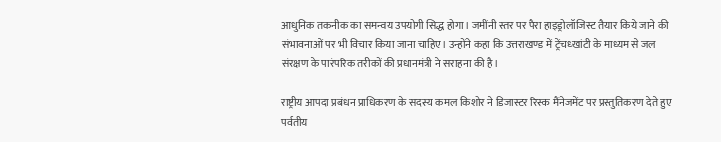आधुनिक तकनीक का समन्वय उपयोगी सिद्ध होगा। जमींनी स्तर पर पैरा हाइड्रोलॉजिस्ट तैयार किये जाने की संभावनाओं पर भी विचार किया जाना चाहिए। उन्होंने कहा कि उत्तराखण्ड में ट्रेंचध्खांटी के माध्यम से जल संरक्षण के पारंपरिक तरीकों की प्रधानमंत्री ने सराहना की है।

राष्ट्रीय आपदा प्रबंधन प्राधिकरण के सदस्य कमल किशोर ने डिजास्टर रिस्क मैंनेजमेंट पर प्रस्तुतिकरण देते हुए पर्वतीय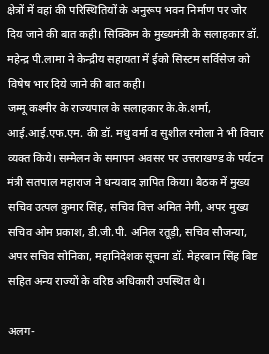क्षेत्रों में वहां की परिस्थितियों के अनुरूप भवन निर्माण पर जोर दिय जाने की बात कही। सिक्किम के मुख्यमंत्री के सलाहकार डॉ. महेन्द्र पी.लामा ने केन्द्रीय सहायता में ईको सिस्टम सर्विसेज को विषेष भार दिये जाने की बात कही।
जम्मू कश्मीर के राज्यपाल के सलाहकार के.के.शर्मा, आई.आई.एफ.एम. की डॉ. मधु वर्मा व सुशील रमोला ने भी विचार व्यक्त किये। सम्मेलन के समापन अवसर पर उत्तराखण्ड के पर्यटन मंत्री सतपाल महाराज ने धन्यवाद ज्ञापित किया। बैठक में मुख्य सचिव उत्पल कुमार सिंह, सचिव वित्त अमित नेगी, अपर मुख्य सचिव ओम प्रकाश, डी.जी.पी. अनिल रतूड़ी, सचिव सौजन्या, अपर सचिव सोनिका, महानिदेशक सूचना डॉ. मेहरबान सिंह बिष्ट सहित अन्य राज्यों के वरिष्ठ अधिकारी उपस्थित थे।

अलग-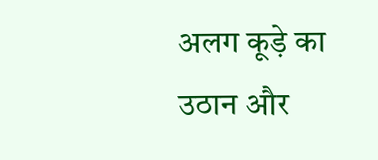अलग कूड़े का उठान और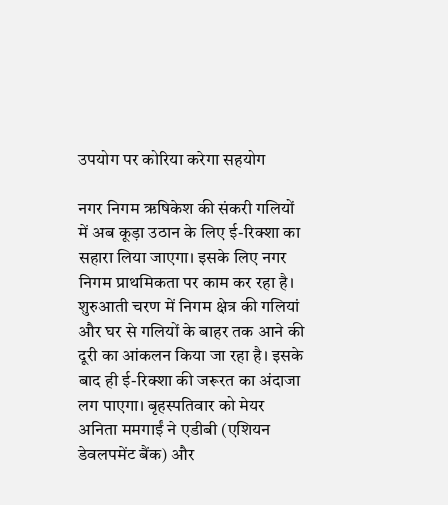उपयोग पर कोरिया करेगा सहयोग

नगर निगम ऋषिकेश की संकरी गलियों में अब कूड़ा उठान के लिए ई-रिक्शा का सहारा लिया जाएगा। इसके लिए नगर निगम प्राथमिकता पर काम कर रहा है। शुरुआती चरण में निगम क्षेत्र की गलियां और घर से गलियों के बाहर तक आने की दूरी का आंकलन किया जा रहा है। इसके बाद ही ई-रिक्शा की जरूरत का अंदाजा लग पाएगा। बृहस्पतिवार को मेयर अनिता ममगाईं ने एडीबी (एशियन डेवलपमेंट बैंक) और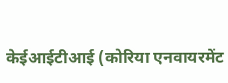केईआईटीआई (कोरिया एनवायरमेंट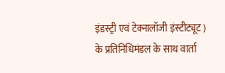इंडस्ट्री एवं टेक्नालॉजी इंस्टीट्यूट) के प्रतिनिधिमंडल के साथ वार्ता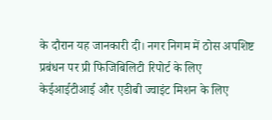के दौरान यह जानकारी दी। नगर निगम में ठोस अपशिष्ट प्रबंधन पर प्री फिजिबिलिटी रिपोर्ट के लिए केईआईटीआई और एडीबी ज्वाइंट मिशन के लिए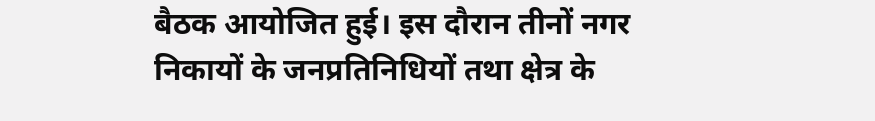बैठक आयोजित हुई। इस दौरान तीनों नगर निकायों के जनप्रतिनिधियों तथा क्षेत्र के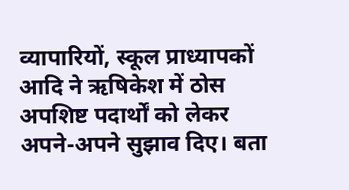व्यापारियों, स्कूल प्राध्यापकों आदि ने ऋषिकेश में ठोस अपशिष्ट पदार्थों को लेकर अपने-अपने सुझाव दिए। बता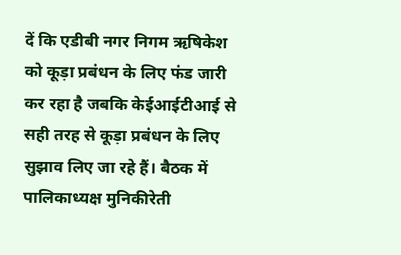दें कि एडीबी नगर निगम ऋषिकेश को कूड़ा प्रबंधन के लिए फंड जारी कर रहा है जबकि केईआईटीआई से सही तरह से कूड़ा प्रबंधन के लिए सुझाव लिए जा रहे हैं। बैठक में पालिकाध्यक्ष मुनिकीरेती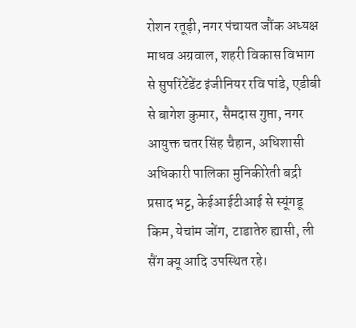रोशन रतूड़ी, नगर पंचायत जौंक अध्यक्ष माधव अग्रवाल, शहरी विकास विभाग से सुपरिंटेंडेंट इंजीनियर रवि पांडे, एडीबी से बागेश कुमार, सैमदास गुप्ता, नगर आयुक्त चतर सिंह चैहान, अधिशासी अधिकारी पालिका मुनिकीरेती बद्री प्रसाद भट्ट, केईआईटीआई से स्यूंगडू किम, येचांम जोंग, टाडातेरु ह्यासी, ली सैंग क्यू आदि उपस्थित रहे।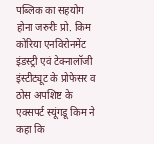पब्लिक का सहयोग होना जरुरीः प्रो. किम
कोरिया एनविरोनमेंट इंडस्ट्री एवं टेक्नालॉजी इंस्टीट्यूट के प्रोफेसर व ठोस अपशिष्ट के एक्सपर्ट स्यूंगडू किम ने कहा कि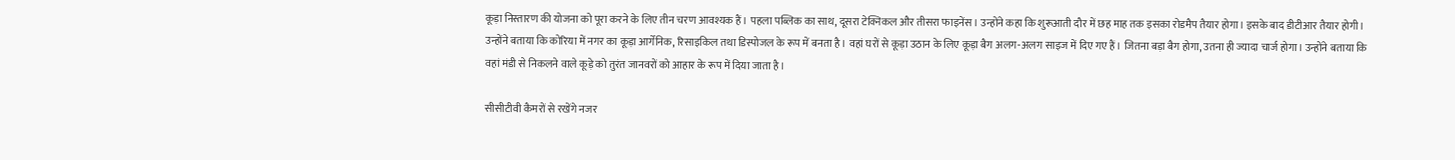कूड़ा निस्तारण की योजना को पूरा करने के लिए तीन चरण आवश्यक हैं। पहला पब्लिक का साथ, दूसरा टेक्निकल और तीसरा फाइनेंस। उन्होंने कहा कि शुरूआती दौर में छह माह तक इसका रोडमैप तैयार होगा। इसके बाद डीटीआर तैयार होगी। उन्होंने बताया कि कोरिया में नगर का कूड़ा आर्गेनिक, रिसाइकिल तथा डिस्पोजल के रूप में बनता है। वहां घरों से कूड़ा उठान के लिए कूड़ा बैग अलग-अलग साइज में दिए गए हैं। जितना बड़ा बैग होगा, उतना ही ज्यादा चार्ज होगा। उन्होंने बताया कि वहां मंडी से निकलने वाले कूड़े को तुरंत जानवरों को आहार के रूप में दिया जाता है।

सीसीटीवी कैमरों से रखेंगे नजर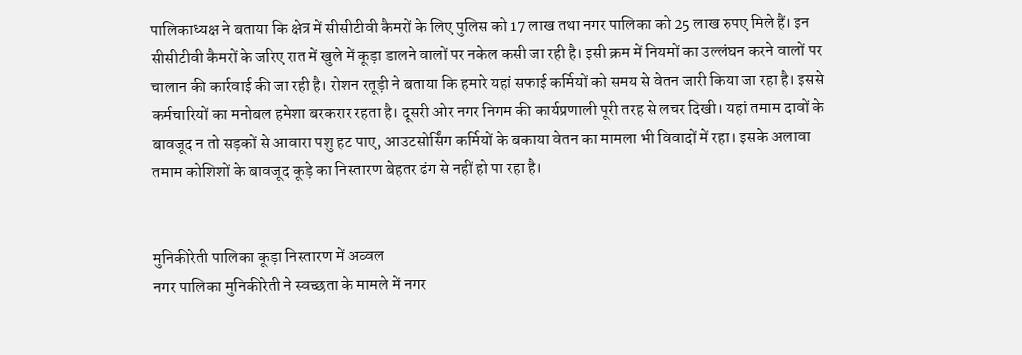पालिकाध्यक्ष ने बताया कि क्षेत्र में सीसीटीवी कैमरों के लिए पुलिस को 17 लाख तथा नगर पालिका को 25 लाख रुपए मिले हैं। इन सीसीटीवी कैमरों के जरिए रात में खुले में कूड़ा डालने वालों पर नकेल कसी जा रही है। इसी क्रम में नियमों का उल्लंघन करने वालों पर चालान की कार्रवाई की जा रही है। रोशन रतूड़ी ने बताया कि हमारे यहां सफाई कर्मियों को समय से वेतन जारी किया जा रहा है। इससे कर्मचारियों का मनोबल हमेशा बरकरार रहता है। दूसरी ओर नगर निगम की कार्यप्रणाली पूरी तरह से लचर दिखी। यहां तमाम दावों के बावजूद न तो सड़कों से आवारा पशु हट पाए, आउटसोर्सिंग कर्मियों के बकाया वेतन का मामला भी विवादों में रहा। इसके अलावा तमाम कोशिशों के बावजूद कूड़े का निस्तारण बेहतर ढंग से नहीं हो पा रहा है।


मुनिकीरेती पालिका कूड़ा निस्तारण में अव्वल
नगर पालिका मुनिकीरेती ने स्वच्छता के मामले में नगर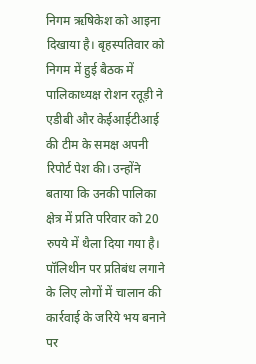निगम ऋषिकेश को आइना दिखाया है। बृहस्पतिवार को निगम में हुई बैठक में पालिकाध्यक्ष रोशन रतूड़ी ने एडीबी और केईआईटीआई की टीम के समक्ष अपनी रिपोर्ट पेश की। उन्होंने बताया कि उनकी पालिका क्षेत्र में प्रति परिवार को 20 रुपये में थैला दिया गया है। पॉलिथीन पर प्रतिबंध लगाने के लिए लोगों में चालान की कार्रवाई के जरिये भय बनाने पर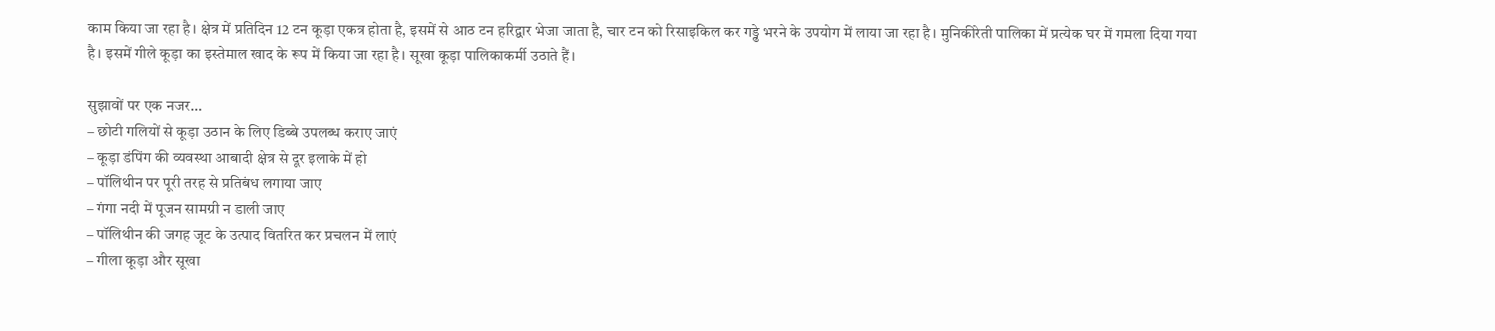काम किया जा रहा है। क्षेत्र में प्रतिदिन 12 टन कूड़ा एकत्र होता है, इसमें से आठ टन हरिद्वार भेजा जाता है, चार टन को रिसाइकिल कर गड्ढे भरने के उपयोग में लाया जा रहा है। मुनिकीरेती पालिका में प्रत्येक घर में गमला दिया गया है। इसमें गीले कूड़ा का इस्तेमाल खाद के रूप में किया जा रहा है। सूखा कूड़ा पालिकाकर्मी उठाते हैं।

सुझावों पर एक नजर…
– छोटी गलियों से कूड़ा उठान के लिए डिब्बे उपलब्ध कराए जाएं
– कूड़ा डंपिंग की व्यवस्था आबादी क्षेत्र से दूर इलाके में हो
– पॉलिथीन पर पूरी तरह से प्रतिबंध लगाया जाए
– गंगा नदी में पूजन सामग्री न डाली जाए
– पॉलिथीन की जगह जूट के उत्पाद वितरित कर प्रचलन में लाएं
– गीला कूड़ा और सूखा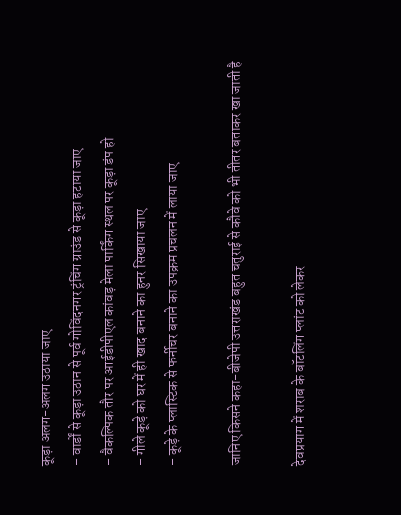कूड़ा अलग-अलग उठाया जाए
– वार्डों से कूड़ा उठान से पूर्व गोविंदनगर ट्रंचिंग ग्राउंड से कूड़ा हटाया जाए
– वैकल्पिक तौर पर आईडीपीएल कांवड़ मेला पार्किंग स्थल पर कूड़ा डंप हो
– गीले कूड़े को घर में ही खाद बनाने का हुनर सिखाया जाए
– कूड़े के प्लास्टिक से फर्नीचर बनाने का उपक्रम प्रचलन में लाया जाए

जानिए किसने कहा-बीजेपी उत्तराखंड बहुत चतुराई से कौवे को भी तीतर बताकर खा जाती है

देवप्रयाग में शराब के बॉटलिंग प्लांट को लेकर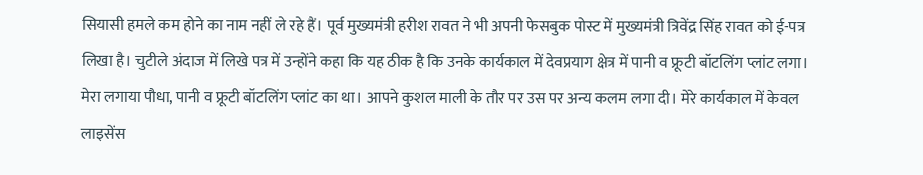सियासी हमले कम होने का नाम नहीं ले रहे हैं। पूर्व मुख्यमंत्री हरीश रावत ने भी अपनी फेसबुक पोस्ट में मुख्यमंत्री त्रिवेंद्र सिंह रावत को ई-पत्र लिखा है। चुटीले अंदाज में लिखे पत्र में उन्होंने कहा कि यह ठीक है कि उनके कार्यकाल में देवप्रयाग क्षेत्र में पानी व फ्रूटी बॉटलिंग प्लांट लगा। मेरा लगाया पौधा, पानी व फ्रूटी बॉटलिंग प्लांट का था। आपने कुशल माली के तौर पर उस पर अन्य कलम लगा दी। मेरे कार्यकाल में केवल लाइसेंस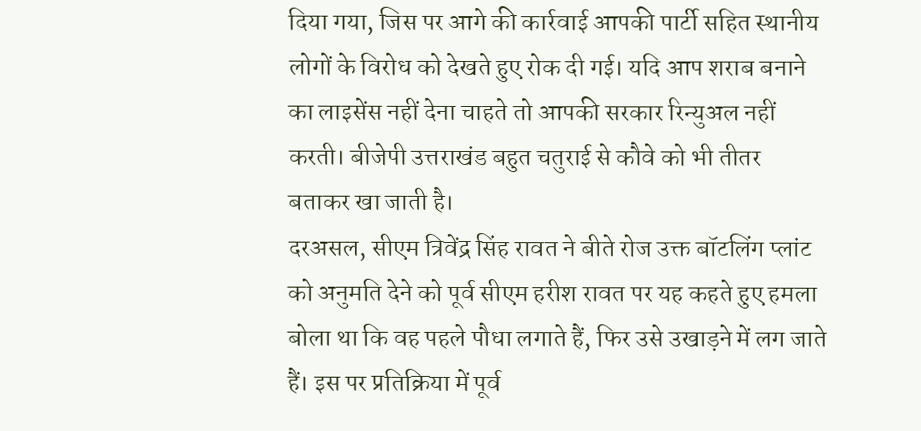दिया गया, जिस पर आगे की कार्रवाई आपकी पार्टी सहित स्थानीय लोगों के विरोध को देखते हुए रोक दी गई। यदि आप शराब बनाने का लाइसेंस नहीं देना चाहते तो आपकी सरकार रिन्युअल नहीं करती। बीजेपी उत्तराखंड बहुत चतुराई से कौवे को भी तीतर बताकर खा जाती है।
दरअसल, सीएम त्रिवेंद्र सिंह रावत ने बीते रोज उक्त बॉटलिंग प्लांट को अनुमति देने को पूर्व सीएम हरीश रावत पर यह कहते हुए हमला बोला था कि वह पहले पौधा लगाते हैं, फिर उसे उखाड़ने में लग जाते हैं। इस पर प्रतिक्रिया में पूर्व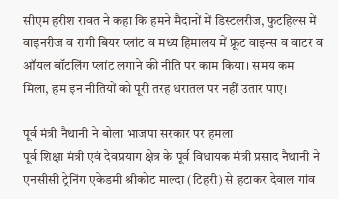सीएम हरीश रावत ने कहा कि हमने मैदानों में डिस्टलरीज, फुटहिल्स में वाइनरीज व रागी बियर प्लांट व मध्य हिमालय में फ्रूट वाइन्स व वाटर व ऑयल बॉटलिंग प्लांट लगाने की नीति पर काम किया। समय कम मिला, हम इन नीतियों को पूरी तरह धरातल पर नहीं उतार पाए।

पूर्व मंत्री नैथानी ने बोला भाजपा सरकार पर हमला
पूर्व शिक्षा मंत्री एवं देवप्रयाग क्षेत्र के पूर्व विधायक मंत्री प्रसाद नैथानी ने एनसीसी ट्रेनिंग एकेडमी श्रीकोट माल्दा (टिहरी) से हटाकर देवाल गांव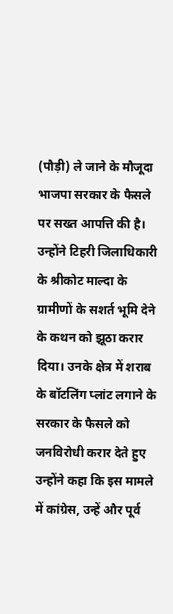(पौड़ी) ले जाने के मौजूदा भाजपा सरकार के फैसले पर सख्त आपत्ति की है। उन्होंने टिहरी जिलाधिकारी के श्रीकोट माल्दा के ग्रामीणों के सशर्त भूमि देने के कथन को झूठा करार दिया। उनके क्षेत्र में शराब के बॉटलिंग प्लांट लगाने के सरकार के फैसले को जनविरोधी करार देते हुए उन्होंने कहा कि इस मामले में कांग्रेस, उन्हें और पूर्व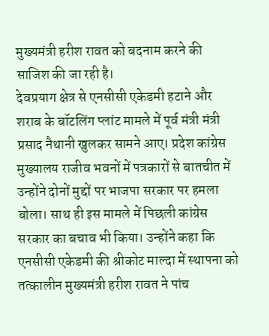मुख्यमंत्री हरीश रावत को बदनाम करने की साजिश की जा रही है।
देवप्रयाग क्षेत्र से एनसीसी एकेडमी हटाने और शराब के बॉटलिंग प्लांट मामले में पूर्व मंत्री मंत्री प्रसाद नैथानी खुलकर सामने आए। प्रदेश कांग्रेस मुख्यालय राजीव भवनों में पत्रकारों से बातचीत में उन्होंने दोनों मुद्दों पर भाजपा सरकार पर हमला बोला। साथ ही इस मामले में पिछली कांग्रेस सरकार का बचाव भी किया। उन्होंने कहा कि एनसीसी एकेडमी की श्रीकोट माल्दा में स्थापना को तत्कालीन मुख्यमंत्री हरीश रावत ने पांच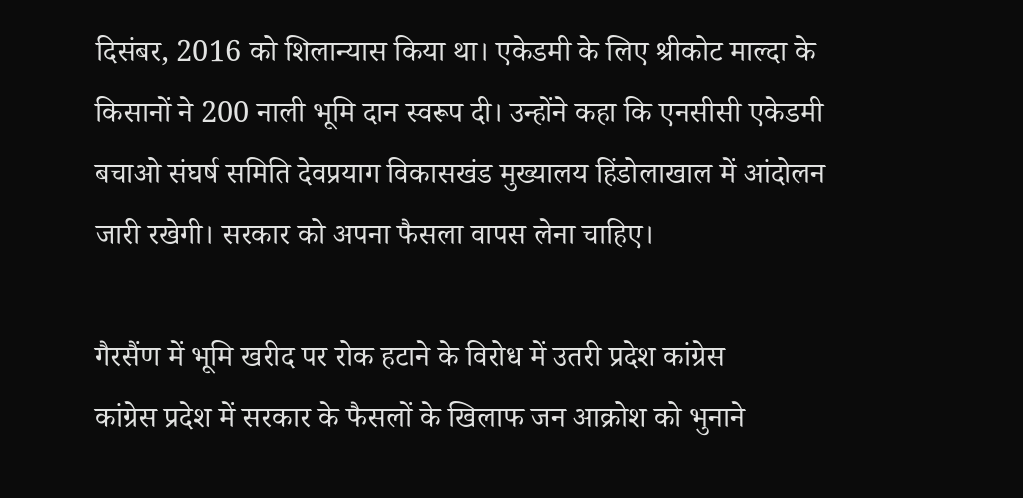दिसंबर, 2016 को शिलान्यास किया था। एकेडमी के लिए श्रीकोट माल्दा के किसानों ने 200 नाली भूमि दान स्वरूप दी। उन्होंने कहा कि एनसीसी एकेडमी बचाओ संघर्ष समिति देवप्रयाग विकासखंड मुख्यालय हिंडोलाखाल में आंदोलन जारी रखेगी। सरकार को अपना फैसला वापस लेना चाहिए।

गैरसैंण में भूमि खरीद पर रोक हटाने के विरोध में उतरी प्रदेश कांग्रेस
कांग्रेस प्रदेश में सरकार के फैसलों के खिलाफ जन आक्रोश को भुनाने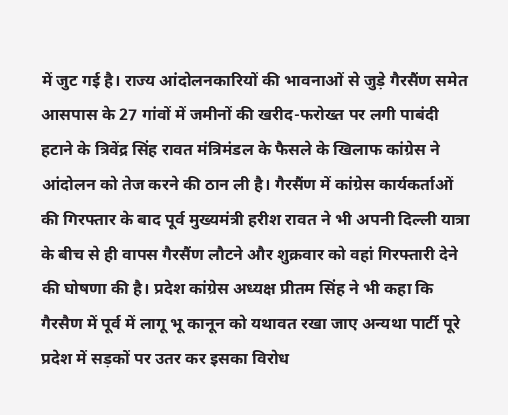में जुट गई है। राज्य आंदोलनकारियों की भावनाओं से जुड़े गैरसैंण समेत आसपास के 27 गांवों में जमीनों की खरीद-फरोख्त पर लगी पाबंदी हटाने के त्रिवेंद्र सिंह रावत मंत्रिमंडल के फैसले के खिलाफ कांग्रेस ने आंदोलन को तेज करने की ठान ली है। गैरसैंण में कांग्रेस कार्यकर्ताओं की गिरफ्तार के बाद पूर्व मुख्यमंत्री हरीश रावत ने भी अपनी दिल्ली यात्रा के बीच से ही वापस गैरसैंण लौटने और शुक्रवार को वहां गिरफ्तारी देने की घोषणा की है। प्रदेश कांग्रेस अध्यक्ष प्रीतम सिंह ने भी कहा कि गैरसैण में पूर्व में लागू भू कानून को यथावत रखा जाए अन्यथा पार्टी पूरे प्रदेश में सड़कों पर उतर कर इसका विरोध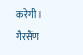करेगी।
गैरसैंण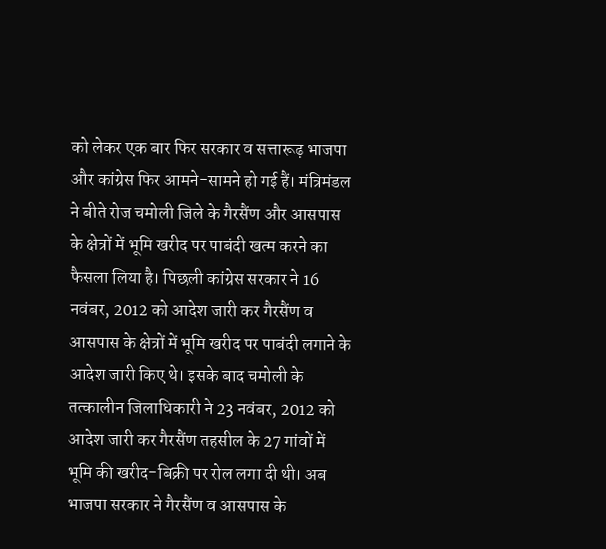को लेकर एक बार फिर सरकार व सत्तारूढ़ भाजपा और कांग्रेस फिर आमने-सामने हो गई हैं। मंत्रिमंडल ने बीते रोज चमोली जिले के गैरसैंण और आसपास के क्षेत्रों में भूमि खरीद पर पाबंदी खत्म करने का फैसला लिया है। पिछली कांग्रेस सरकार ने 16 नवंबर, 2012 को आदेश जारी कर गैरसैंण व आसपास के क्षेत्रों में भूमि खरीद पर पाबंदी लगाने के आदेश जारी किए थे। इसके बाद चमोली के तत्कालीन जिलाधिकारी ने 23 नवंबर, 2012 को आदेश जारी कर गैरसैंण तहसील के 27 गांवों में भूमि की खरीद-बिक्री पर रोल लगा दी थी। अब भाजपा सरकार ने गैरसैंण व आसपास के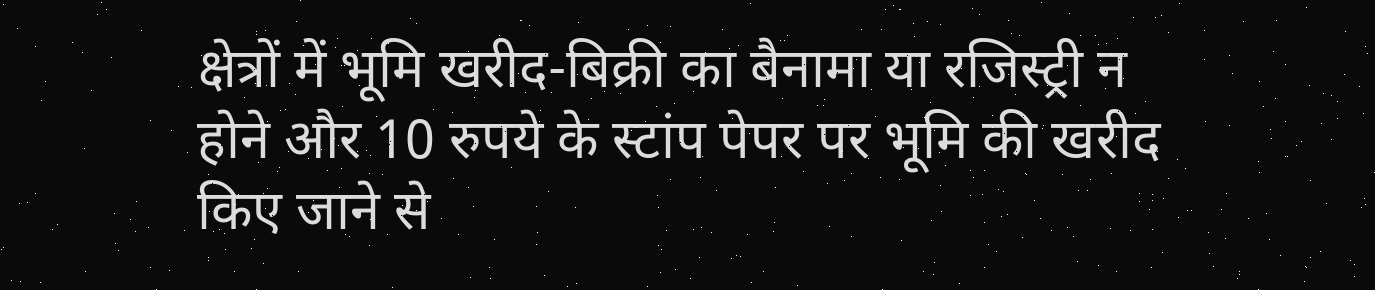क्षेत्रों में भूमि खरीद-बिक्री का बैनामा या रजिस्ट्री न होने और 10 रुपये के स्टांप पेपर पर भूमि की खरीद किए जाने से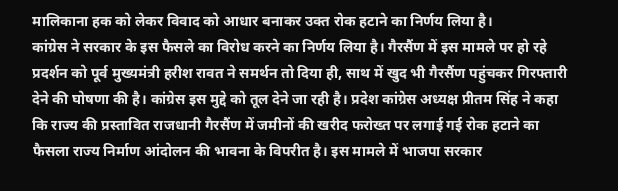मालिकाना हक को लेकर विवाद को आधार बनाकर उक्त रोक हटाने का निर्णय लिया है।
कांग्रेस ने सरकार के इस फैसले का विरोध करने का निर्णय लिया है। गैरसैंण में इस मामले पर हो रहे प्रदर्शन को पूर्व मुख्यमंत्री हरीश रावत ने समर्थन तो दिया ही, साथ में खुद भी गैरसैंण पहुंचकर गिरफ्तारी देने की घोषणा की है। कांग्रेस इस मुद्दे को तूल देने जा रही है। प्रदेश कांग्रेस अध्यक्ष प्रीतम सिंह ने कहा कि राज्य की प्रस्तावित राजधानी गैरसैंण में जमीनों की खरीद फरोख्त पर लगाई गई रोक हटाने का फैसला राज्य निर्माण आंदोलन की भावना के विपरीत है। इस मामले में भाजपा सरकार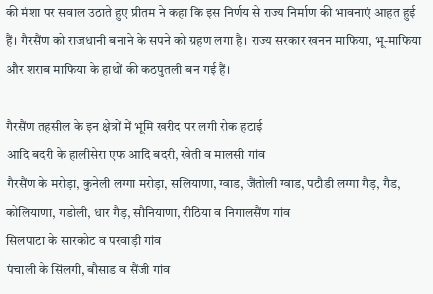की मंशा पर सवाल उठाते हुए प्रीतम ने कहा कि इस निर्णय से राज्य निर्माण की भावनाएं आहत हुई हैं। गैरसैंण को राजधानी बनाने के सपने को ग्रहण लगा है। राज्य सरकार खनन माफिया, भू-माफिया और शराब माफिया के हाथों की कठपुतली बन गई हैं।

गैरसैंण तहसील के इन क्षेत्रों में भूमि खरीद पर लगी रोक हटाई
आदि बदरी के हालीसेरा एफ आदि बदरी, खेती व मालसी गांव
गैरसैंण के मरोड़ा, कुनेली लग्गा मरोड़ा, सलियाणा, ग्वाड, जैंतोली ग्वाड, पटौडी लग्गा गैड़, गैड, कोलियाणा, गडोली, धार गैड़, सौनियाणा, रीठिया व निगालसैंण गांव
सिलपाटा के सारकोट व परवाड़ी गांव
पंचाली के सिंलगी, बौसाड व सैंजी गांव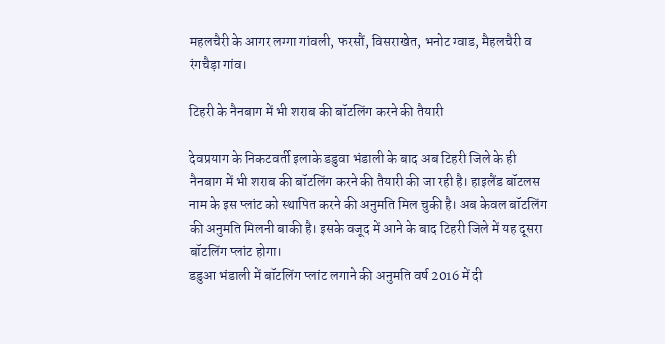महलचैरी के आगर लग्गा गांवली, फरसौं, विसराखेत, भनोट ग्वाड, मैहलचैरी व रंगचैड़ा गांव।

टिहरी के नैनबाग में भी शराब की बॉटलिंग करने की तैयारी

देवप्रयाग के निकटवर्ती इलाके डडुवा भंडाली के बाद अब टिहरी जिले के ही नैनबाग में भी शराब की बॉटलिंग करने की तैयारी की जा रही है। हाइलैंड बॉटलस नाम के इस प्लांट को स्थापित करने की अनुमति मिल चुकी है। अब केवल बॉटलिंग की अनुमति मिलनी बाकी है। इसके वजूद में आने के बाद टिहरी जिले में यह दूसरा बॉटलिंग प्लांट होगा।
डडुआ भंडाली में बॉटलिंग प्लांट लगाने की अनुमति वर्ष 2016 में दी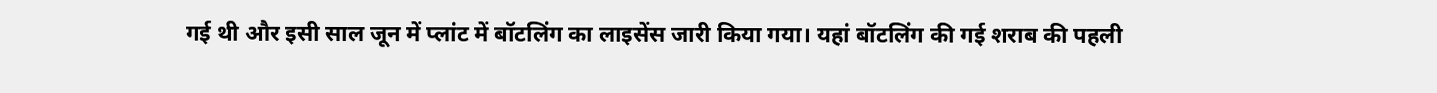गई थी और इसी साल जून में प्लांट में बॉटलिंग का लाइसेंस जारी किया गया। यहां बॉटलिंग की गई शराब की पहली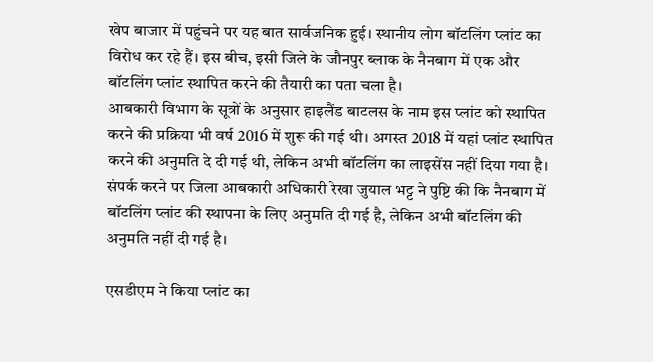खेप बाजार में पहुंचने पर यह बात सार्वजनिक हुई। स्थानीय लोग बॉटलिंग प्लांट का विरोध कर रहे हैं। इस बीच, इसी जिले के जौनपुर ब्लाक के नैनबाग में एक और बॉटलिंग प्लांट स्थापित करने की तैयारी का पता चला है।
आबकारी विभाग के सूत्रों के अनुसार हाइलैंड बाटलस के नाम इस प्लांट को स्थापित करने की प्रक्रिया भी वर्ष 2016 में शुरू की गई थी। अगस्त 2018 में यहां प्लांट स्थापित करने की अनुमति दे दी गई थी, लेकिन अभी बॉटलिंग का लाइसेंस नहीं दिया गया है। संपर्क करने पर जिला आबकारी अधिकारी रेखा जुयाल भट्ट ने पुष्टि की कि नैनबाग में बॉटलिंग प्लांट की स्थापना के लिए अनुमति दी गई है, लेकिन अभी बॉटलिंग की अनुमति नहीं दी गई है।

एसडीएम ने किया प्लांट का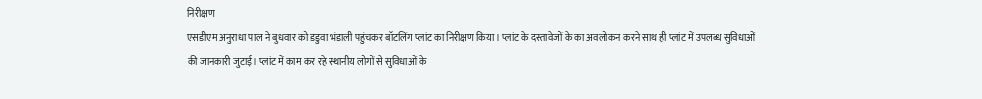निरीक्षण
एसडीएम अनुराधा पाल ने बुधवार को डडुवा भंडाली पहुंचकर बॉटलिंग प्लांट का निरीक्षण किया। प्लांट के दस्तावेजों के का अवलोकन करने साथ ही प्लांट में उपलब्ध सुविधाओं की जानकारी जुटाई। प्लांट में काम कर रहे स्थानीय लोगों से सुविधाओं के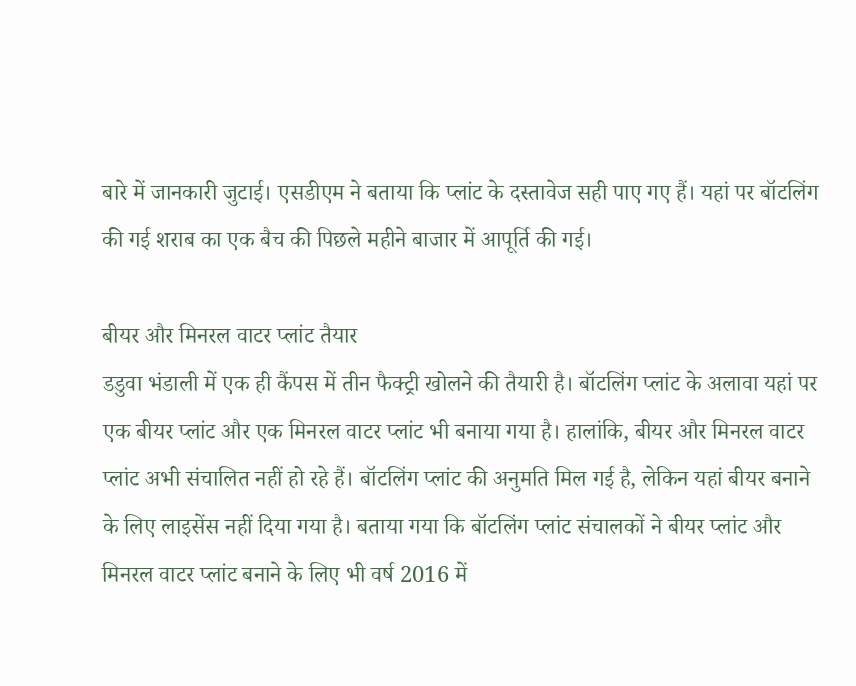बारे में जानकारी जुटाई। एसडीएम ने बताया कि प्लांट के दस्तावेज सही पाए गए हैं। यहां पर बॉटलिंग की गई शराब का एक बैच की पिछले महीने बाजार में आपूर्ति की गई।

बीयर और मिनरल वाटर प्लांट तैयार
डडुवा भंडाली में एक ही कैंपस में तीन फैक्ट्री खोलने की तैयारी है। बॉटलिंग प्लांट के अलावा यहां पर एक बीयर प्लांट और एक मिनरल वाटर प्लांट भी बनाया गया है। हालांकि, बीयर और मिनरल वाटर प्लांट अभी संचालित नहीं हो रहे हैं। बॉटलिंग प्लांट की अनुमति मिल गई है, लेकिन यहां बीयर बनाने के लिए लाइसेंस नहीं दिया गया है। बताया गया कि बॉटलिंग प्लांट संचालकों ने बीयर प्लांट और मिनरल वाटर प्लांट बनाने के लिए भी वर्ष 2016 में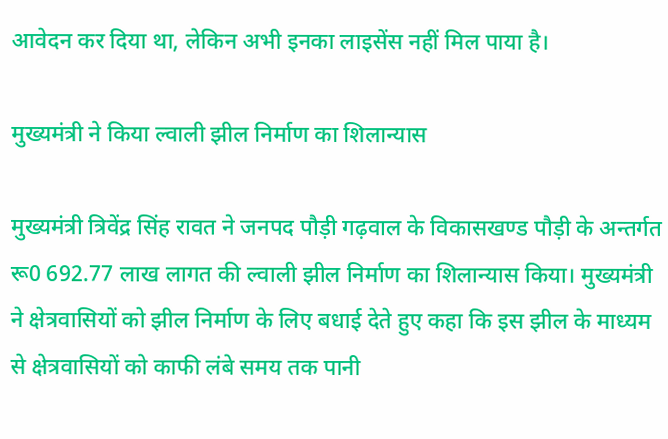आवेदन कर दिया था, लेकिन अभी इनका लाइसेंस नहीं मिल पाया है।

मुख्यमंत्री ने किया ल्वाली झील निर्माण का शिलान्यास

मुख्यमंत्री त्रिवेंद्र सिंह रावत ने जनपद पौड़ी गढ़वाल के विकासखण्ड पौड़ी के अन्तर्गत रू0 692.77 लाख लागत की ल्वाली झील निर्माण का शिलान्यास किया। मुख्यमंत्री ने क्षेत्रवासियों को झील निर्माण के लिए बधाई देते हुए कहा कि इस झील के माध्यम से क्षेत्रवासियों को काफी लंबे समय तक पानी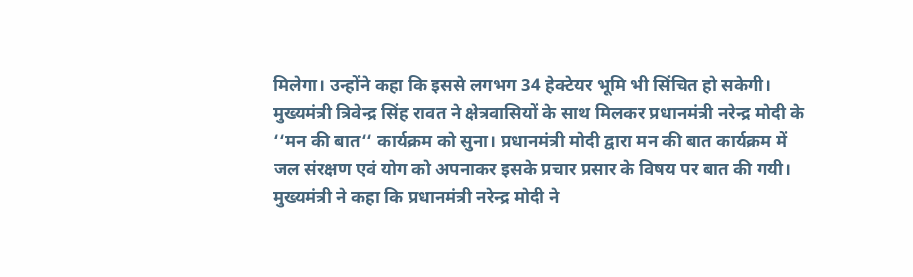मिलेगा। उन्होंने कहा कि इससे लगभग 34 हेक्टेयर भूमि भी सिंचित हो सकेगी।
मुख्यमंत्री त्रिवेन्द्र सिंह रावत ने क्षेत्रवासियों के साथ मिलकर प्रधानमंत्री नरेन्द्र मोदी के ‘‘मन की बात‘‘ कार्यक्रम को सुना। प्रधानमंत्री मोदी द्वारा मन की बात कार्यक्रम में जल संरक्षण एवं योग को अपनाकर इसके प्रचार प्रसार के विषय पर बात की गयी।
मुख्यमंत्री ने कहा कि प्रधानमंत्री नरेन्द्र मोदी ने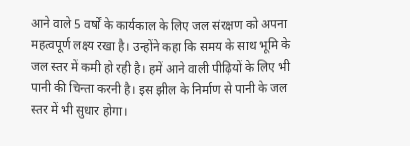आने वाले 5 वर्षों के कार्यकाल के लिए जल संरक्षण को अपना महत्वपूर्ण लक्ष्य रखा है। उन्होंने कहा कि समय के साथ भूमि के जल स्तर में कमी हो रही है। हमें आने वाली पीढ़ियों के लिए भी पानी की चिन्ता करनी है। इस झील के निर्माण से पानी के जल स्तर में भी सुधार होगा।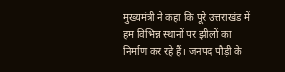मुख्यमंत्री ने कहा कि पूरे उत्तराखंड में हम विभिन्न स्थानों पर झीलों का निर्माण कर रहे हैं। जनपद पौड़ी के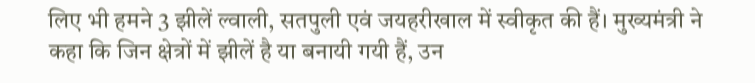लिए भी हमने 3 झीलें ल्वाली, सतपुली एवं जयहरीखाल में स्वीकृत की हैं। मुख्यमंत्री ने कहा कि जिन क्षेत्रों में झीलें है या बनायी गयी हैं, उन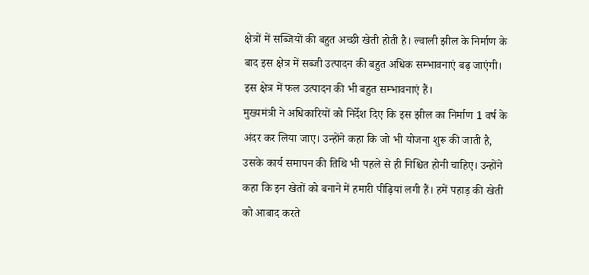क्षेत्रों में सब्जियों की बहुत अच्छी खेती होती है। ल्वाली झील के निर्माण के बाद इस क्षेत्र में सब्जी उत्पादन की बहुत अधिक सम्भावनाएं बढ़ जाएंगी। इस क्षेत्र में फल उत्पादन की भी बहुत सम्भावनाएं हैं।
मुख्यमंत्री ने अधिकारियों को निर्देश दिए कि इस झील का निर्माण 1 वर्ष के अंदर कर लिया जाए। उन्होंने कहा कि जो भी योजना शुरू की जाती है, उसके कार्य समापन की तिथि भी पहले से ही निश्चित होनी चाहिए। उन्होंने कहा कि इन खेतों को बनाने में हमारी पीढ़ियां लगी हैं। हमें पहाड़ की खेती को आबाद करते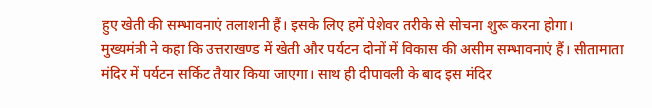हुए खेती की सम्भावनाएं तलाशनी हैं। इसके लिए हमें पेशेवर तरीके से सोचना शुरू करना होगा।
मुख्यमंत्री ने कहा कि उत्तराखण्ड में खेती और पर्यटन दोनों में विकास की असीम सम्भावनाएं हैं। सीतामाता मंदिर में पर्यटन सर्किट तैयार किया जाएगा। साथ ही दीपावली के बाद इस मंदिर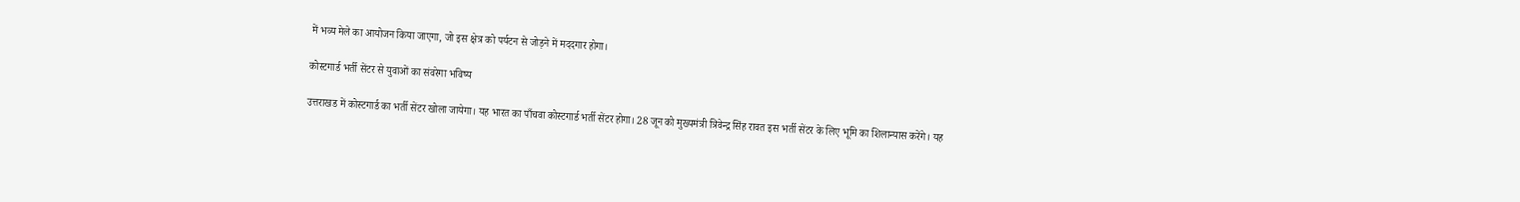में भव्य मेले का आयोजन किया जाएगा, जो इस क्षेत्र को पर्यटन से जोड़ने में मददगार होगा।

कोस्टगार्ड भर्ती सेंटर से युवाओं का संवरेगा भविष्य

उत्तराखड में कोस्टगार्ड का भर्ती सेंटर खोला जायेगा। यह भारत का पाँचवा कोस्टगार्ड भर्ती सेंटर होगा। 28 जून को मुख्यमंत्री त्रिवेन्द्र सिंह रावत इस भर्ती सेंटर के लिए भूमि का शिलान्यास करेंगे। यह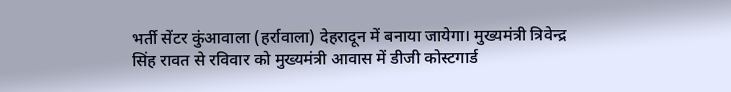भर्ती सेंटर कुंआवाला (हर्रावाला) देहरादून में बनाया जायेगा। मुख्यमंत्री त्रिवेन्द्र सिंह रावत से रविवार को मुख्यमंत्री आवास में डीजी कोस्टगार्ड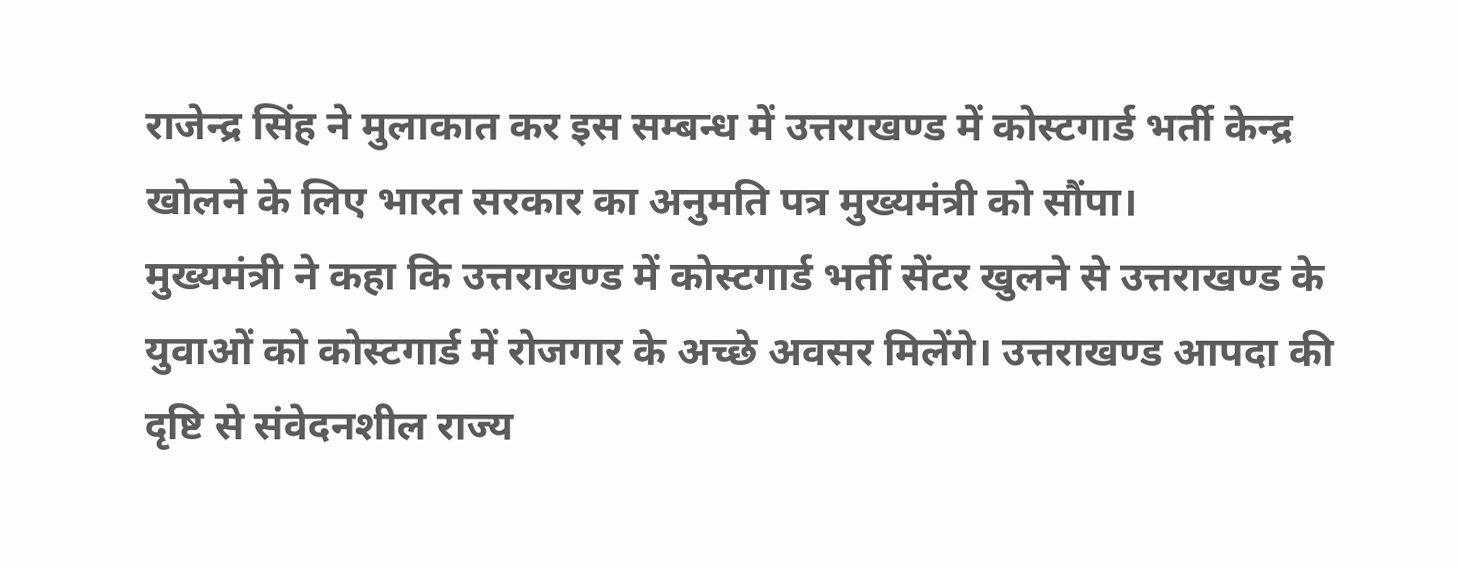राजेन्द्र सिंह ने मुलाकात कर इस सम्बन्ध में उत्तराखण्ड में कोस्टगार्ड भर्ती केन्द्र खोलने के लिए भारत सरकार का अनुमति पत्र मुख्यमंत्री को सौंपा।
मुख्यमंत्री ने कहा कि उत्तराखण्ड में कोस्टगार्ड भर्ती सेंटर खुलने से उत्तराखण्ड के युवाओं को कोस्टगार्ड में रोजगार के अच्छे अवसर मिलेंगे। उत्तराखण्ड आपदा की दृष्टि से संवेदनशील राज्य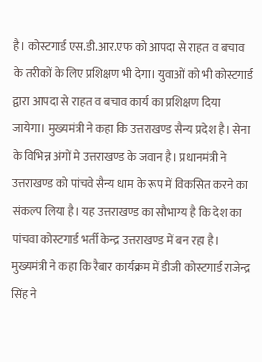है। कोस्टगार्ड एस.डी.आर.एफ को आपदा से राहत व बचाव के तरीकों के लिए प्रशिक्षण भी देगा। युवाओं को भी कोस्टगार्ड द्वारा आपदा से राहत व बचाव कार्य का प्रशिक्षण दिया जायेगा। मुख्यमंत्री ने कहा कि उत्तराखण्ड सैन्य प्रदेश है। सेना के विभिन्न अंगों मे उत्तराखण्ड के जवान है। प्रधानमंत्री ने उत्तराखण्ड को पांचवे सैन्य धाम के रूप में विकसित करने का संकल्प लिया है। यह उत्तराखण्ड का सौभाग्य है कि देश का पांचवा कोस्टगार्ड भर्ती केन्द्र उत्तराखण्ड में बन रहा है। मुख्यमंत्री ने कहा कि रैबार कार्यक्रम में डीजी कोस्टगार्ड राजेन्द्र सिंह ने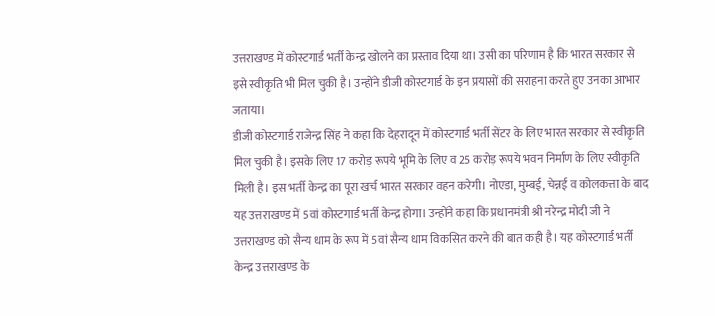उत्तराखण्ड में कोस्टगार्ड भर्ती केन्द्र खोलने का प्रस्ताव दिया था। उसी का परिणाम है कि भारत सरकार से इसे स्वीकृति भी मिल चुकी है। उन्होंने डीजी कोस्टगार्ड के इन प्रयासों की सराहना करते हुए उनका आभार जताया।
डीजी कोस्टगार्ड राजेन्द्र सिंह ने कहा कि देहरादून में कोस्टगार्ड भर्ती सेंटर के लिए भारत सरकार से स्वीकृति मिल चुकी है। इसके लिए 17 करोड़ रूपये भूमि के लिए व 25 करोड़ रूपये भवन निर्माण के लिए स्वीकृति मिली है। इस भर्ती केन्द्र का पूरा खर्च भारत सरकार वहन करेगी। नोएडा, मुम्बई, चेन्नई व कोलकत्ता के बाद यह उत्तराखण्ड में 5वां कोस्टगार्ड भर्ती केन्द्र होगा। उन्होंने कहा कि प्रधानमंत्री श्री नरेन्द्र मोदी जी ने उत्तराखण्ड को सैन्य धाम के रूप में 5वां सैन्य धाम विकसित करने की बात कही है। यह कोस्टगार्ड भर्ती केन्द्र उत्तराखण्ड के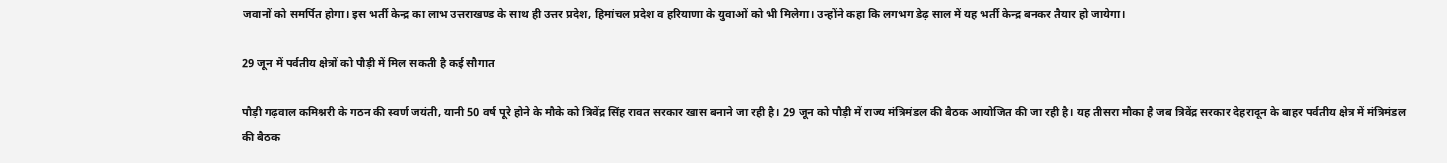जवानों को समर्पित होगा। इस भर्ती केन्द्र का लाभ उत्तराखण्ड के साथ ही उत्तर प्रदेश, हिमांचल प्रदेश व हरियाणा के युवाओं को भी मिलेगा। उन्होंने कहा कि लगभग डेढ़ साल में यह भर्ती केन्द्र बनकर तैयार हो जायेगा।

29 जून में पर्वतीय क्षेत्रों को पौड़ी में मिल सकती है कई सौगात

पौड़ी गढ़वाल कमिश्नरी के गठन की स्वर्ण जयंती, यानी 50 वर्ष पूरे होने के मौके को त्रिवेंद्र सिंह रावत सरकार खास बनाने जा रही है। 29 जून को पौड़ी में राज्य मंत्रिमंडल की बैठक आयोजित की जा रही है। यह तीसरा मौका है जब त्रिवेंद्र सरकार देहरादून के बाहर पर्वतीय क्षेत्र में मंत्रिमंडल की बैठक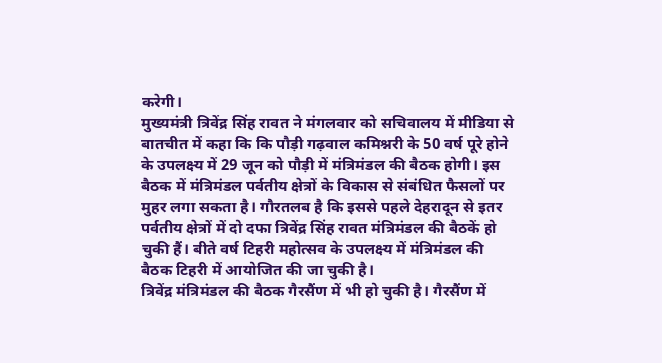करेगी।
मुख्यमंत्री त्रिवेंद्र सिंह रावत ने मंगलवार को सचिवालय में मीडिया से बातचीत में कहा कि कि पौड़ी गढ़वाल कमिश्नरी के 50 वर्ष पूरे होने के उपलक्ष्य में 29 जून को पौड़ी में मंत्रिमंडल की बैठक होगी। इस बैठक में मंत्रिमंडल पर्वतीय क्षेत्रों के विकास से संबंधित फैसलों पर मुहर लगा सकता है। गौरतलब है कि इससे पहले देहरादून से इतर पर्वतीय क्षेत्रों में दो दफा त्रिवेंद्र सिंह रावत मंत्रिमंडल की बैठकें हो चुकी हैं। बीते वर्ष टिहरी महोत्सव के उपलक्ष्य में मंत्रिमंडल की बैठक टिहरी में आयोजित की जा चुकी है।
त्रिवेंद्र मंत्रिमंडल की बैठक गैरसैंण में भी हो चुकी है। गैरसैंण में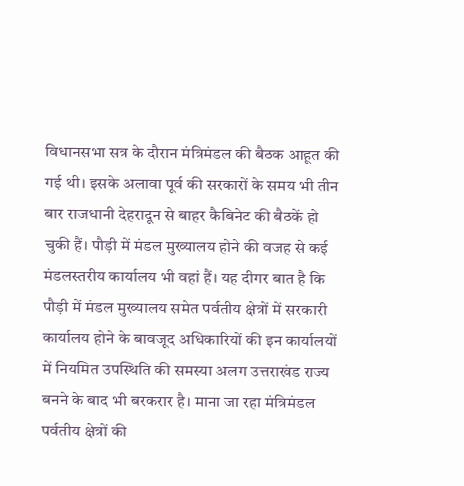विधानसभा सत्र के दौरान मंत्रिमंडल की बैठक आहूत की गई थी। इसके अलावा पूर्व की सरकारों के समय भी तीन बार राजधानी देहरादून से बाहर कैबिनेट की बैठकें हो चुकी हैं। पौड़ी में मंडल मुख्यालय होने की वजह से कई मंडलस्तरीय कार्यालय भी वहां हैं। यह दीगर बात है कि पौड़ी में मंडल मुख्यालय समेत पर्वतीय क्षेत्रों में सरकारी कार्यालय होने के बावजूद अधिकारियों की इन कार्यालयों में नियमित उपस्थिति की समस्या अलग उत्तराखंड राज्य बनने के बाद भी बरकरार है। माना जा रहा मंत्रिमंडल पर्वतीय क्षेत्रों की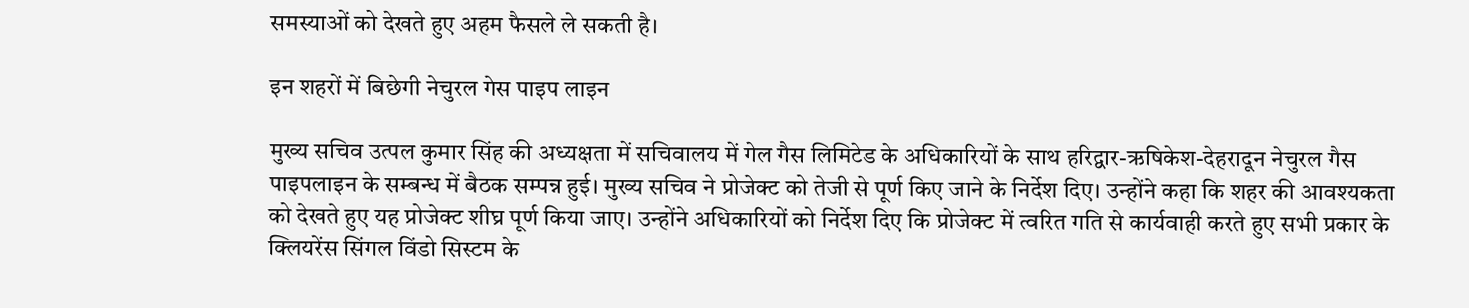समस्याओं को देखते हुए अहम फैसले ले सकती है।

इन शहरों में बिछेगी नेचुरल गेस पाइप लाइन

मुख्य सचिव उत्पल कुमार सिंह की अध्यक्षता में सचिवालय में गेल गैस लिमिटेड के अधिकारियों के साथ हरिद्वार-ऋषिकेश-देहरादून नेचुरल गैस पाइपलाइन के सम्बन्ध में बैठक सम्पन्न हुई। मुख्य सचिव ने प्रोजेक्ट को तेजी से पूर्ण किए जाने के निर्देश दिए। उन्होंने कहा कि शहर की आवश्यकता को देखते हुए यह प्रोजेक्ट शीघ्र पूर्ण किया जाए। उन्होंने अधिकारियों को निर्देश दिए कि प्रोजेक्ट में त्वरित गति से कार्यवाही करते हुए सभी प्रकार के क्लियरेंस सिंगल विंडो सिस्टम के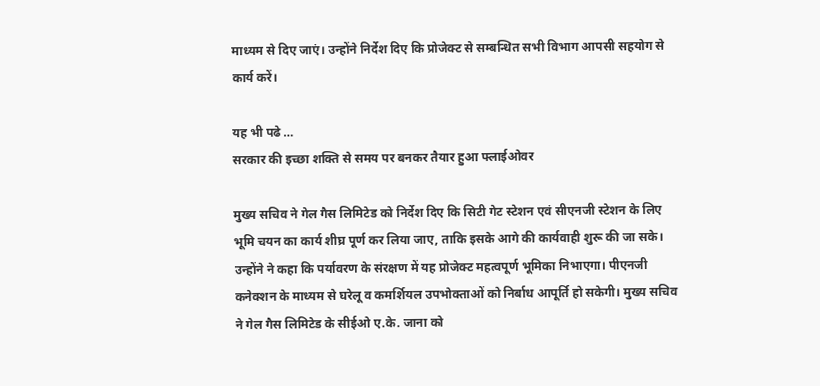माध्यम से दिए जाएं। उन्होंने निर्देश दिए कि प्रोजेक्ट से सम्बन्धित सभी विभाग आपसी सहयोग से कार्य करें।

यह भी पढे …
सरकार की इच्छा शक्ति से समय पर बनकर तैयार हुआ फ्लाईओवर

मुख्य सचिव ने गेल गैस लिमिटेड को निर्देश दिए कि सिटी गेट स्टेशन एवं सीएनजी स्टेशन के लिए भूमि चयन का कार्य शीघ्र पूर्ण कर लिया जाए, ताकि इसके आगे की कार्यवाही शुरू की जा सके। उन्होंने ने कहा कि पर्यावरण के संरक्षण में यह प्रोजेक्ट महत्वपूर्ण भूमिका निभाएगा। पीएनजी कनेक्शन के माध्यम से घरेलू व कमर्शियल उपभोक्ताओं को निर्बाध आपूर्ति हो सकेगी। मुख्य सचिव ने गेल गैस लिमिटेड के सीईओ ए.के. जाना को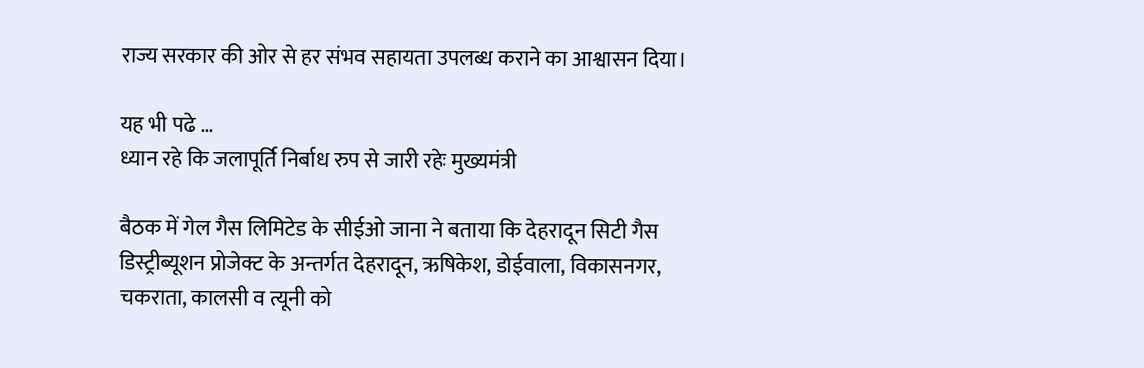राज्य सरकार की ओर से हर संभव सहायता उपलब्ध कराने का आश्वासन दिया।

यह भी पढे …
ध्यान रहे कि जलापूर्ति निर्बाध रुप से जारी रहेः मुख्यमंत्री

बैठक में गेल गैस लिमिटेड के सीईओ जाना ने बताया कि देहरादून सिटी गैस डिस्ट्रीब्यूशन प्रोजेक्ट के अन्तर्गत देहरादून, ऋषिकेश, डोईवाला, विकासनगर, चकराता, कालसी व त्यूनी को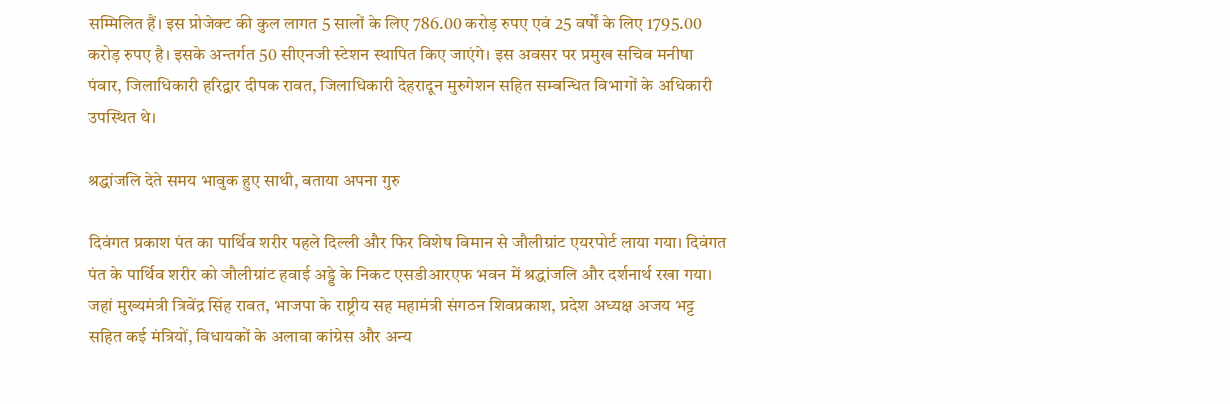सम्मिलित हैं। इस प्रोजेक्ट की कुल लागत 5 सालों के लिए 786.00 करोड़ रुपए एवं 25 वर्षों के लिए 1795.00 करोड़ रुपए है। इसके अन्तर्गत 50 सीएनजी स्टेशन स्थापित किए जाएंगे। इस अवसर पर प्रमुख सचिव मनीषा पंवार, जिलाधिकारी हरिद्वार दीपक रावत, जिलाधिकारी देहरादून मुरुगेशन सहित सम्बन्धित विभागों के अधिकारी उपस्थित थे।

श्रद्धांजलि देते समय भावुक हुए साथी, बताया अपना गुरु

दिवंगत प्रकाश पंत का पार्थिव शरीर पहले दिल्ली और फिर विशेष विमान से जौलीग्रांट एयरपोर्ट लाया गया। दिवंगत पंत के पार्थिव शरीर को जौलीग्रांट हवाई अड्डे के निकट एसडीआरएफ भवन में श्रद्धांजलि और दर्शनार्थ रखा गया। जहां मुख्यमंत्री त्रिवेंद्र सिंह रावत, भाजपा के राष्ट्रीय सह महामंत्री संगठन शिवप्रकाश, प्रदेश अध्यक्ष अजय भट्ट सहित कई मंत्रियों, विधायकों के अलावा कांग्रेस और अन्य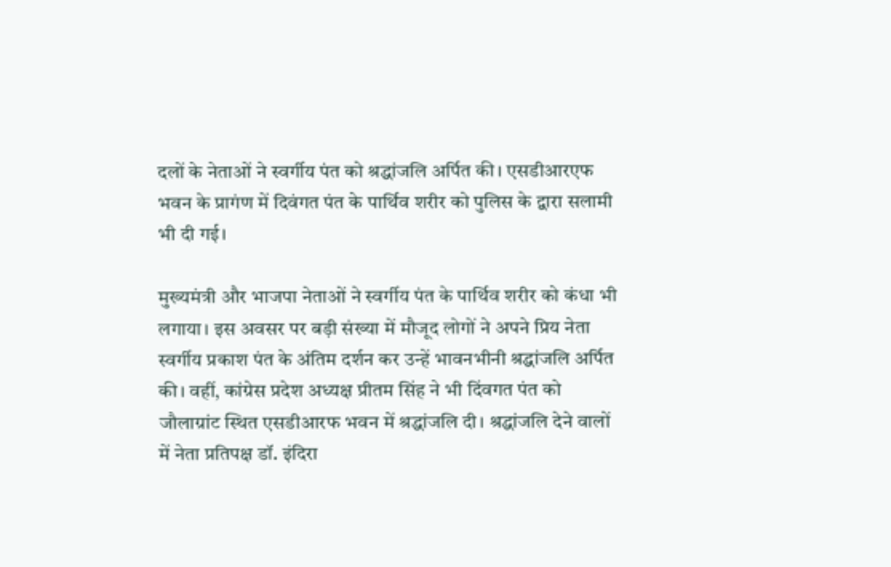दलों के नेताओं ने स्वर्गीय पंत को श्रद्धांजलि अर्पित की। एसडीआरएफ भवन के प्रागंण में दिवंगत पंत के पार्थिव शरीर को पुलिस के द्वारा सलामी भी दी गई।

मुख्यमंत्री और भाजपा नेताओं ने स्वर्गीय पंत के पार्थिव शरीर को कंधा भी लगाया। इस अवसर पर बड़ी संख्या में मौजूद लोगों ने अपने प्रिय नेता स्वर्गीय प्रकाश पंत के अंतिम दर्शन कर उन्हें भावनभीनी श्रद्धांजलि अर्पित की। वहीं, कांग्रेस प्रदेश अध्यक्ष प्रीतम सिंह ने भी दिंवगत पंत को जौलाग्रांट स्थित एसडीआरफ भवन में श्रद्धांजलि दी। श्रद्धांजलि देने वालों में नेता प्रतिपक्ष डॉ. इंदिरा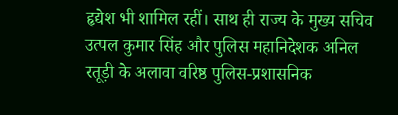हृद्येश भी शामिल रहीं। साथ ही राज्य के मुख्य सचिव उत्पल कुमार सिंह और पुलिस महानिदेशक अनिल रतूड़ी के अलावा वरिष्ठ पुलिस-प्रशासनिक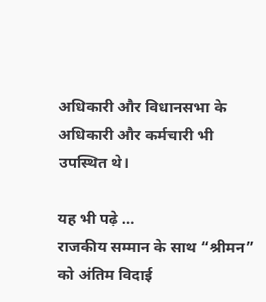अधिकारी और विधानसभा के अधिकारी और कर्मचारी भी उपस्थित थे।

यह भी पढ़े …
राजकीय सम्मान के साथ “श्रीमन” को अंतिम विदाई